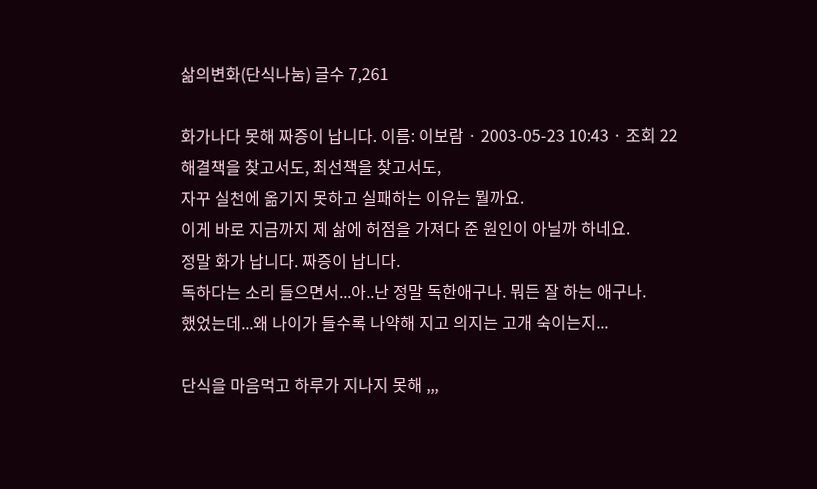삶의변화(단식나눔) 글수 7,261

화가나다 못해 짜증이 납니다. 이름: 이보람 · 2003-05-23 10:43 · 조회 22
해결책을 찾고서도, 최선책을 찾고서도,
자꾸 실천에 옮기지 못하고 실패하는 이유는 뭘까요.
이게 바로 지금까지 제 삶에 허점을 가져다 준 원인이 아닐까 하네요.
정말 화가 납니다. 짜증이 납니다.
독하다는 소리 들으면서...아..난 정말 독한애구나. 뭐든 잘 하는 애구나.
했었는데...왜 나이가 들수록 나약해 지고 의지는 고개 숙이는지...

단식을 마음먹고 하루가 지나지 못해 ,,,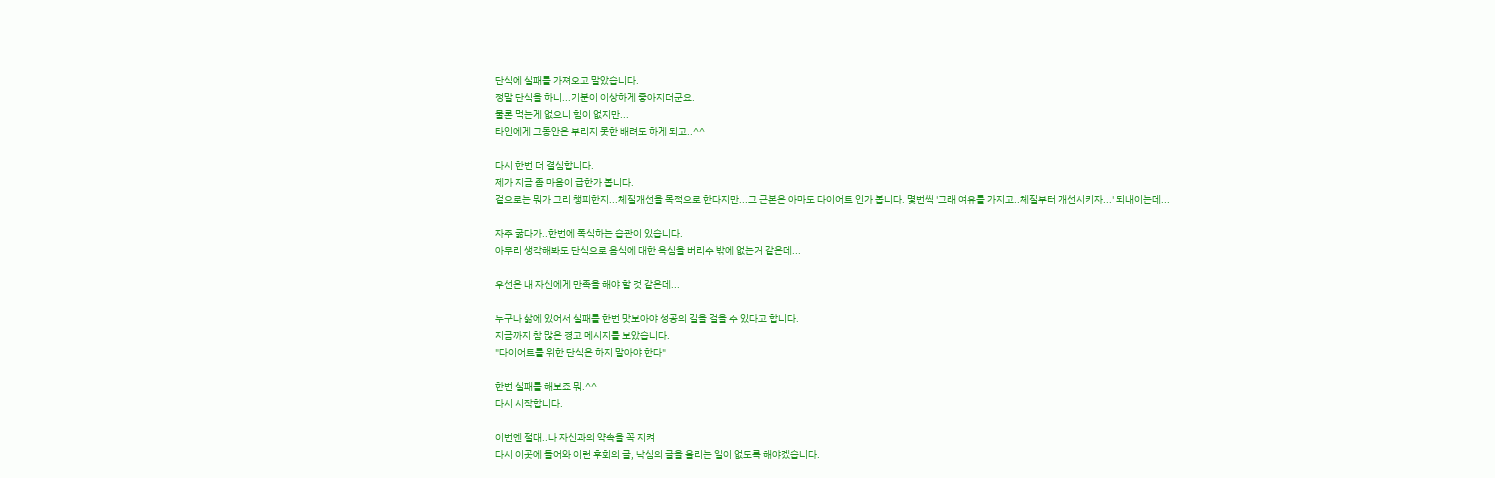단식에 실패를 가져오고 말았습니다.
정말 단식을 하니...기분이 이상하게 좋아지더군요.
물론 먹는게 없으니 힘이 없지만...
타인에게 그동안은 부리지 못한 배려도 하게 되고..^^

다시 한번 더 결심합니다.
제가 지금 좀 마음이 급한가 봅니다.
겉으로는 뭐가 그리 챙피한지...체질개선을 목적으로 한다지만...그 근본은 아마도 다이어트 인가 봅니다. 몇번씩 '그래 여유를 가지고..체질부터 개선시키자...' 되내이는데...

자주 굶다가..한번에 폭식하는 습관이 있습니다.
아무리 생각해봐도 단식으로 음식에 대한 욕심을 버리수 밖에 없는거 같은데...

우선은 내 자신에게 만족을 해야 할 것 같은데...

누구나 삶에 있어서 실패를 한번 맛보아야 성공의 길을 걸을 수 있다고 합니다.
지금까지 참 많은 경고 메시지를 보았습니다.
"다이어트를 위한 단식은 하지 말아야 한다"

한번 실패를 해보죠 뭐.^^
다시 시작합니다.

이번엔 절대..나 자신과의 약속을 꼭 지켜
다시 이곳에 들어와 이런 후회의 글, 낙심의 글을 올리는 일이 없도록 해야겠습니다.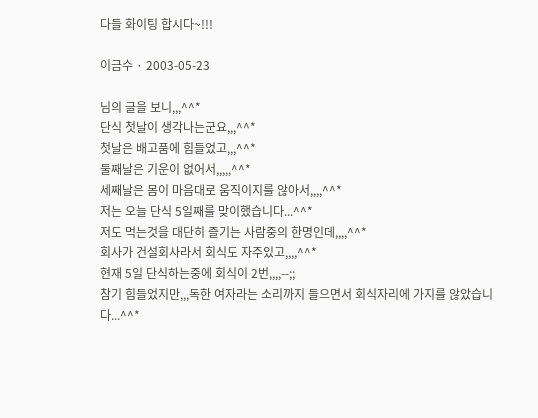다들 화이팅 합시다~!!!

이금수 · 2003-05-23

님의 글을 보니,,,^^*
단식 첫날이 생각나는군요,,,^^*
첫날은 배고품에 힘들었고,,,^^*
둘째날은 기운이 없어서,,,,,^^*
세째날은 몸이 마음대로 움직이지를 않아서,,,,^^*
저는 오늘 단식 5일째를 맞이했습니다...^^*
저도 먹는것을 대단히 즐기는 사람중의 한명인데,,,,^^*
회사가 건설회사라서 회식도 자주있고,,,,^^*
현재 5일 단식하는중에 회식이 2번,,,,--;;
참기 힘들었지만,,,독한 여자라는 소리까지 들으면서 회식자리에 가지를 않았습니다...^^*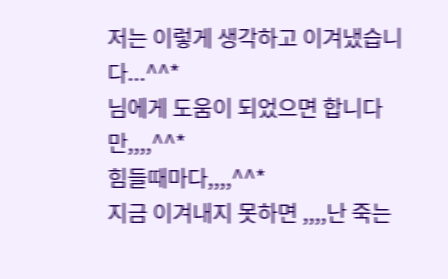저는 이렇게 생각하고 이겨냈습니다...^^*
님에게 도움이 되었으면 합니다만,,,,^^*
힘들때마다,,,,^^*
지금 이겨내지 못하면 ,,,,난 죽는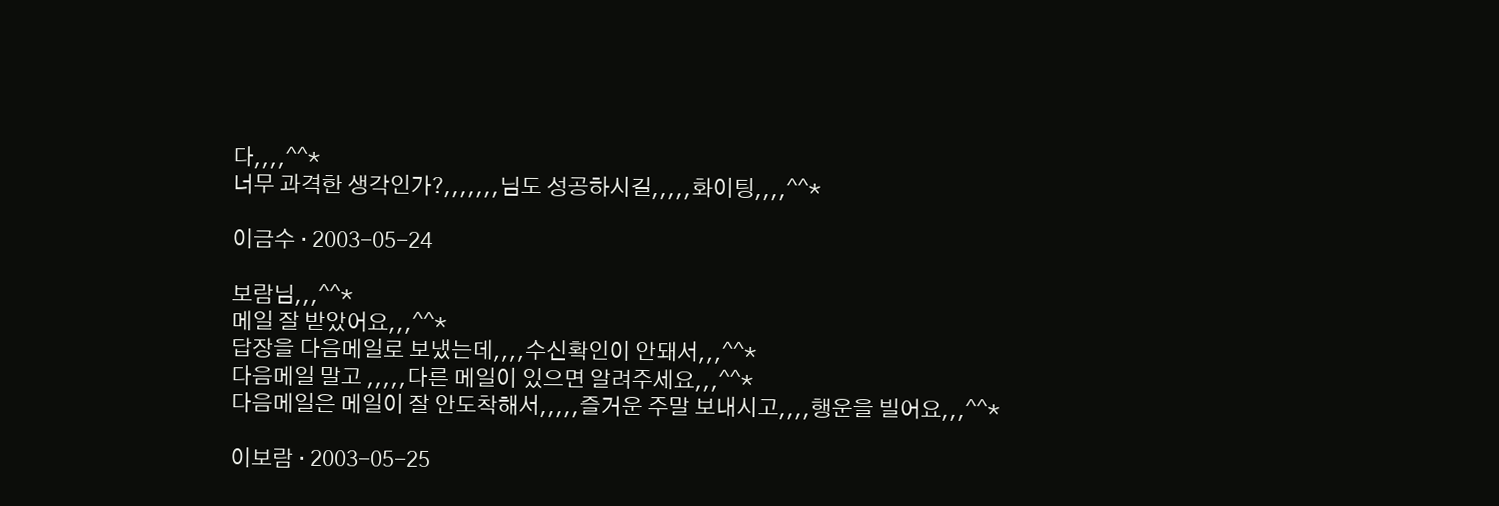다,,,,^^*
너무 과격한 생각인가?,,,,,,,님도 성공하시길,,,,,화이팅,,,,^^*

이금수 · 2003-05-24

보람님,,,^^*
메일 잘 받았어요,,,^^*
답장을 다음메일로 보냈는데,,,,수신확인이 안돼서,,,^^*
다음메일 말고 ,,,,,다른 메일이 있으면 알려주세요,,,^^*
다음메일은 메일이 잘 안도착해서,,,,,즐거운 주말 보내시고,,,,행운을 빌어요,,,^^*

이보람 · 2003-05-25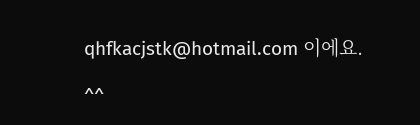qhfkacjstk@hotmail.com 이에요.

^^